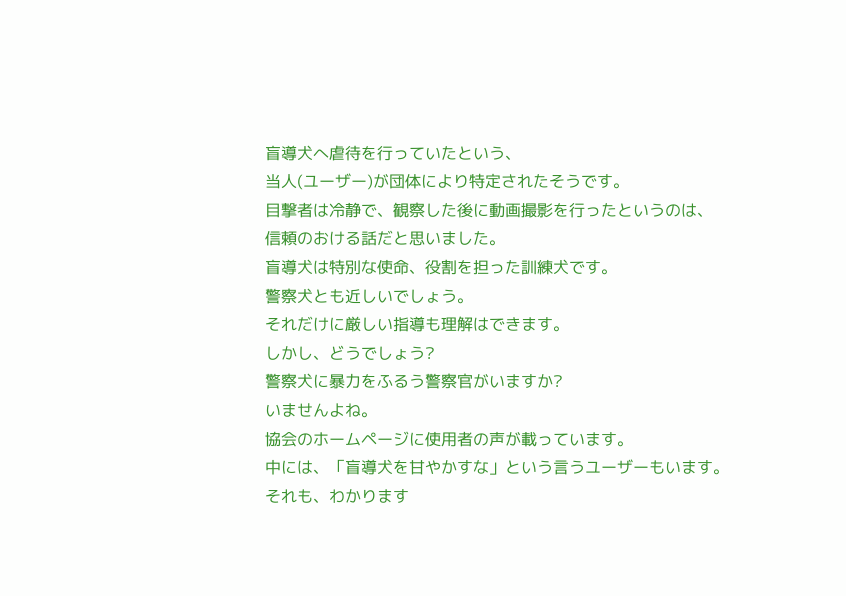盲導犬へ虐待を行っていたという、
当人(ユーザー)が団体により特定されたそうです。
目撃者は冷静で、観察した後に動画撮影を行ったというのは、
信頼のおける話だと思いました。
盲導犬は特別な使命、役割を担った訓練犬です。
警察犬とも近しいでしょう。
それだけに厳しい指導も理解はできます。
しかし、どうでしょう?
警察犬に暴力をふるう警察官がいますか?
いませんよね。
協会のホームページに使用者の声が載っています。
中には、「盲導犬を甘やかすな」という言うユーザーもいます。
それも、わかります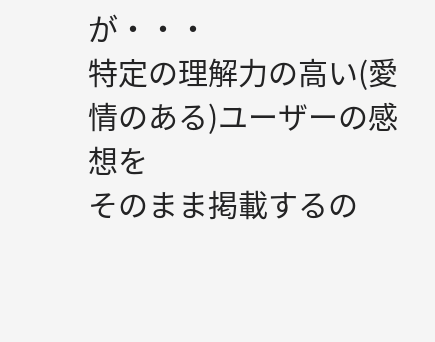が・・・
特定の理解力の高い(愛情のある)ユーザーの感想を
そのまま掲載するの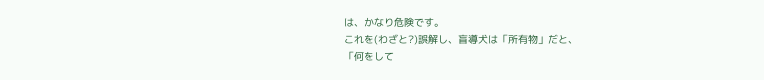は、かなり危険です。
これを(わざと?)誤解し、盲導犬は「所有物」だと、
「何をして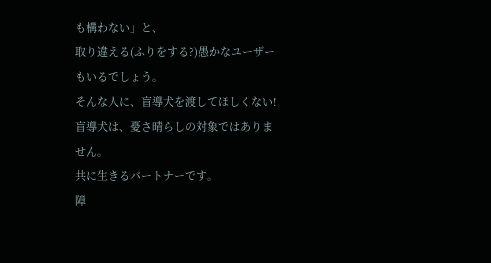も構わない」と、
取り違える(ふりをする?)愚かなユーザーもいるでしょう。
そんな人に、盲導犬を渡してほしくない!
盲導犬は、憂さ晴らしの対象ではありません。
共に生きるパートナーです。
障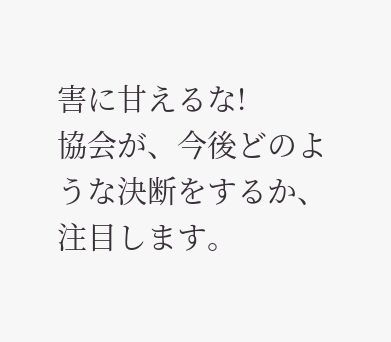害に甘えるな!
協会が、今後どのような決断をするか、
注目します。